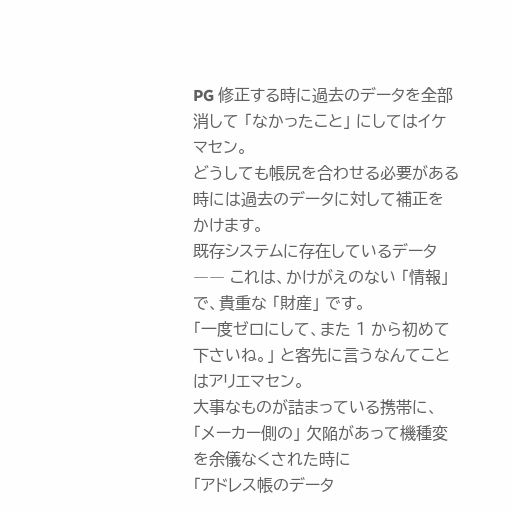PG 修正する時に過去のデータを全部消して 「なかったこと」 にしてはイケマセン。
どうしても帳尻を合わせる必要がある時には過去のデータに対して補正をかけます。
既存システムに存在しているデータ ―― これは、かけがえのない 「情報」 で、貴重な 「財産」 です。
「一度ゼロにして、また 1 から初めて下さいね。」 と客先に言うなんてことはアリエマセン。
大事なものが詰まっている携帯に、「メーカー側の」 欠陥があって機種変を余儀なくされた時に
「アドレス帳のデータ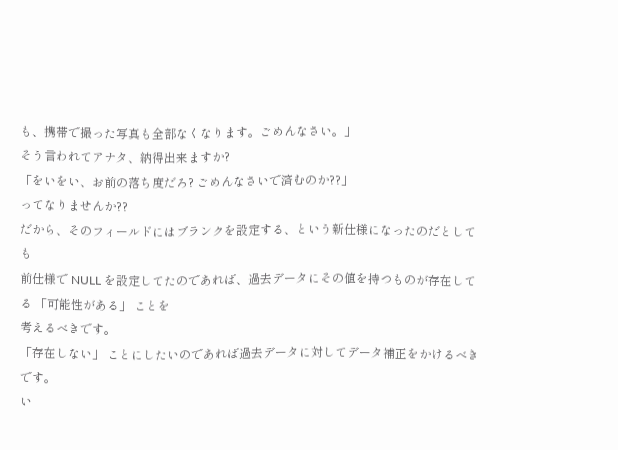も、携帯で撮った写真も全部なくなります。ごめんなさい。」
そう言われてアナタ、納得出来ますか?
「をいをい、お前の落ち度だろ? ごめんなさいで済むのか??」
ってなりませんか??
だから、そのフィールドにはブランクを設定する、という新仕様になったのだとしても
前仕様で NULL を設定してたのであれば、過去データにその値を持つものが存在してる 「可能性がある」 ことを
考えるべきです。
「存在しない」 ことにしたいのであれば過去データに対してデータ補正をかけるべきです。
い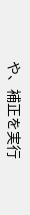や、補正を実行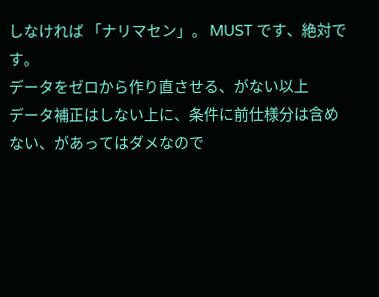しなければ 「ナリマセン」。 MUST です、絶対です。
データをゼロから作り直させる、がない以上
データ補正はしない上に、条件に前仕様分は含めない、があってはダメなので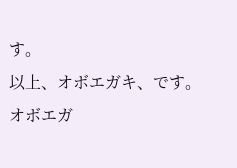す。
以上、オボエガキ、です。
オボエガ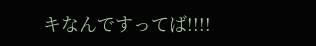キなんですってば!!!!